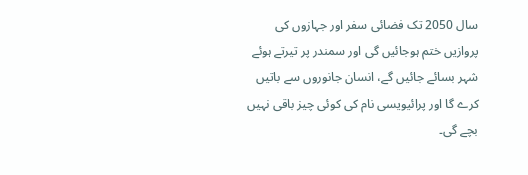سال 2050 تک فضائی سفر اور جہازوں کی پروازیں ختم ہوجائیں گی اور سمندر پر تیرتے ہوئے شہر بسائے جائیں گے، انسان جانوروں سے باتیں کرے گا اور پرائیویسی نام کی کوئی چیز باقی نہیں بچے گی۔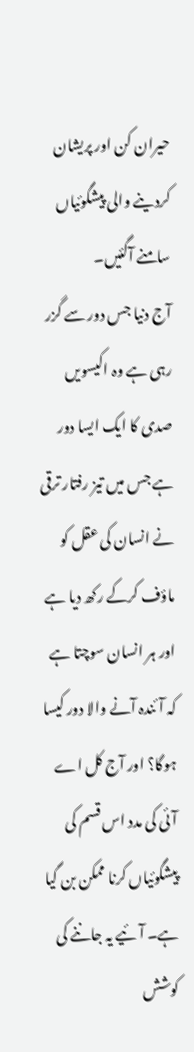حیران کن اور پریشان کردینے والی پیشگوئیاں سامنے آگئیں۔
آج دنیا جس دور سے گزر رہی ہے وہ اکیسویں صدی کا ایک ایسا دور ہے جس میں تیز رفتار ترقی نے انسان کی عقل کو ماؤف کرکے رکھ دیا ہے اور ہر انسان سوچتا ہے کہ آئندہ آنے والا دور کیسا ہوگا؟ اور آج کل اے آئی کی مدد اس قسم کی پیشگوئیاں کرنا ممکن بن گیا ہے۔ آئیے یہ جاننے کی کوشش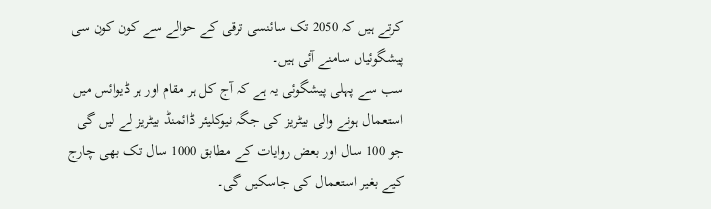کرتے ہیں کہ 2050 تک سائنسی ترقی کے حوالے سے کون کون سی پیشگوئیاں سامنے آئی ہیں۔
سب سے پہلی پیشگوئی یہ ہے کہ آج کل ہر مقام اور ہر ڈیوائس میں استعمال ہونے والی بیٹریز کی جگہ نیوکلیئر ڈائمنڈ بیٹریز لے لیں گی جو 100 سال اور بعض روایات کے مطابق 1000 سال تک بھی چارج کیے بغیر استعمال کی جاسکیں گی۔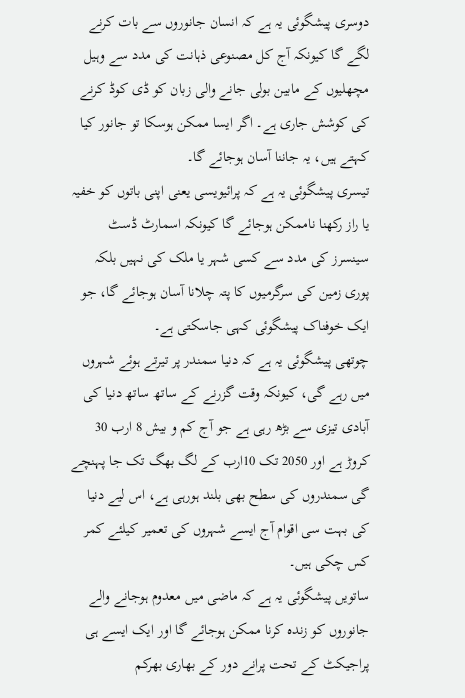دوسری پیشگوئی یہ ہے کہ انسان جانوروں سے بات کرنے لگے گا کیونکہ آج کل مصنوعی ذہانت کی مدد سے وہیل مچھلیوں کے مابین بولی جانے والی زبان کو ڈی کوڈ کرنے کی کوشش جاری ہے۔ اگر ایسا ممکن ہوسکا تو جانور کیا کہتے ہیں، یہ جاننا آسان ہوجائے گا۔
تیسری پیشگوئی یہ ہے کہ پرائیویسی یعنی اپنی باتوں کو خفیہ یا راز رکھنا ناممکن ہوجائے گا کیونکہ اسمارٹ ڈسٹ سینسرز کی مدد سے کسی شہر یا ملک کی نہیں بلکہ پوری زمین کی سرگرمیوں کا پتہ چلانا آسان ہوجائے گا، جو ایک خوفناک پیشگوئی کہی جاسکتی ہے۔
چوتھی پیشگوئی یہ ہے کہ دنیا سمندر پر تیرتے ہوئے شہروں میں رہے گی، کیونکہ وقت گزرنے کے ساتھ ساتھ دنیا کی آبادی تیزی سے بڑھ رہی ہے جو آج کم و بیش 8 ارب 30 کروڑ ہے اور 2050 تک 10ارب کے لگ بھگ تک جا پہنچے گی سمندروں کی سطح بھی بلند ہورہی ہے، اس لیے دنیا کی بہت سی اقوام آج ایسے شہروں کی تعمیر کیلئے کمر کس چکی ہیں۔
ساتویں پیشگوئی یہ ہے کہ ماضی میں معدوم ہوجانے والے جانوروں کو زندہ کرنا ممکن ہوجائے گا اور ایک ایسے ہی پراجیکٹ کے تحت پرانے دور کے بھاری بھرکم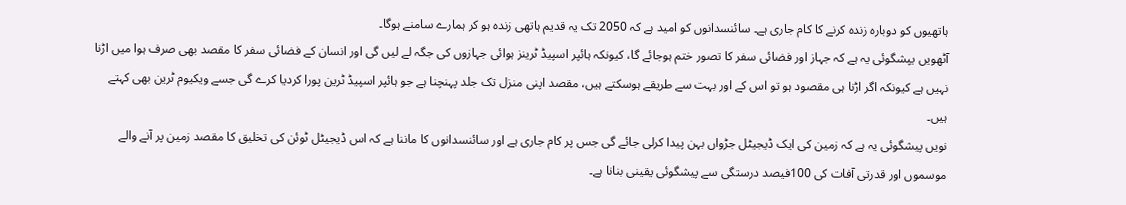ہاتھیوں کو دوبارہ زندہ کرنے کا کام جاری ہے۔ سائنسدانوں کو امید ہے کہ 2050 تک یہ قدیم ہاتھی زندہ ہو کر ہمارے سامنے ہوگا۔
آٹھویں یپشگوئی یہ ہے کہ جہاز اور فضائی سفر کا تصور ختم ہوجائے گا، کیونکہ ہائپر اسپیڈ ٹرینز ہوائی جہازوں کی جگہ لے لیں گی اور انسان کے فضائی سفر کا مقصد بھی صرف ہوا میں اڑنا نہیں ہے کیونکہ اگر اڑنا ہی مقصود ہو تو اس کے اور بہت سے طریقے ہوسکتے ہیں، مقصد اپنی منزل تک جلد پہنچنا ہے جو ہائپر اسپیڈ ٹرین پورا کردیا کرے گی جسے ویکیوم ٹرین بھی کہتے ہیں۔
نویں پیشگوئی یہ ہے کہ زمین کی ایک ڈیجیٹل جڑواں بہن پیدا کرلی جائے گی جس پر کام جاری ہے اور سائنسدانوں کا ماننا ہے کہ اس ڈیجیٹل ٹوئن کی تخلیق کا مقصد زمین پر آنے والے موسموں اور قدرتی آفات کی 100فیصد درستگی سے پیشگوئی یقینی بنانا ہے۔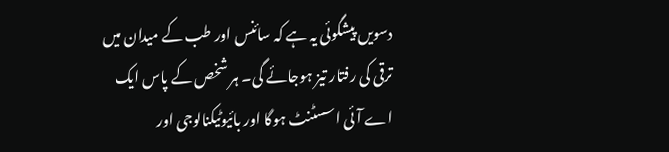دسویں پیشگوئی یہ ہے کہ سائنس اور طب کے میدان میں ترقی کی رفتار تیز ہوجائے گی۔ ہر شخص کے پاس ایک اے آئی اسسٹنٹ ہوگا اور بائیوٹیکنالوجی اور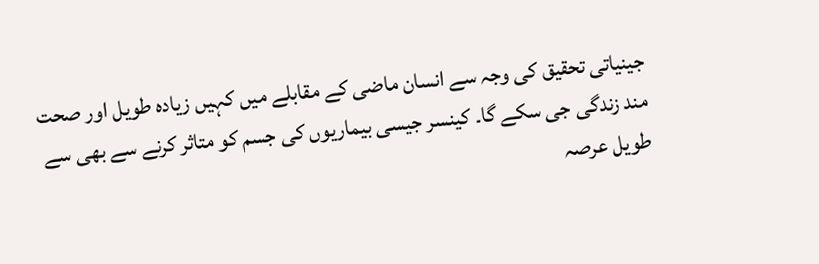جینیاتی تحقیق کی وجہ سے انسان ماضی کے مقابلے میں کہیں زیادہ طویل اور صحت مند زندگی جی سکے گا۔ کینسر جیسی بیماریوں کی جسم کو متاثر کرنے سے بھی سے طویل عرصہ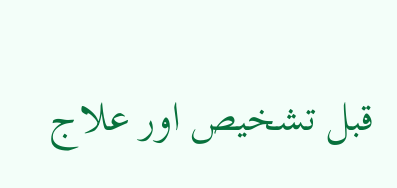قبل تشخیص اور علاج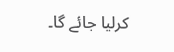کرلیا جائے گا۔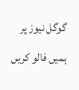گوگل نیوز پر ہمیں فالو کریں